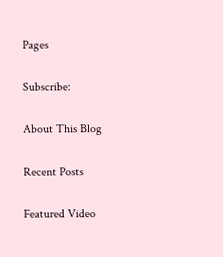Pages

Subscribe:

About This Blog

Recent Posts

Featured Video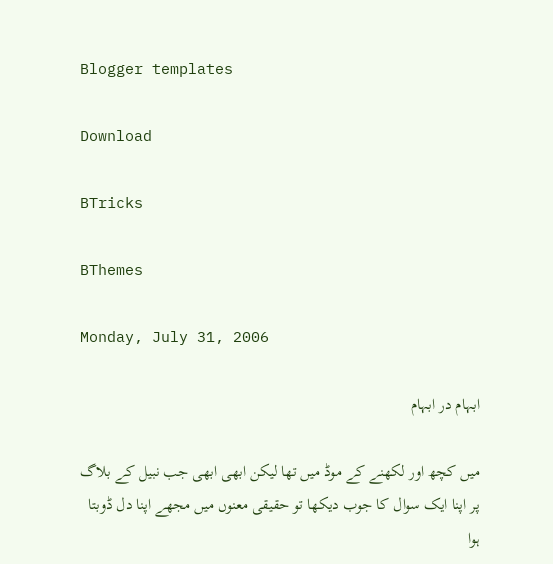Blogger templates

Download

BTricks

BThemes

Monday, July 31, 2006

ابہام در ابہام

میں کچھ اور لکھنے کے موڈ میں تھا لیکن ابھی ابھی جب نبیل کے بلاگ پر اپنا ایک سوال کا جوب دیکھا تو حقیقی معنوں میں مجھے اپنا دل ڈوبتا ہوا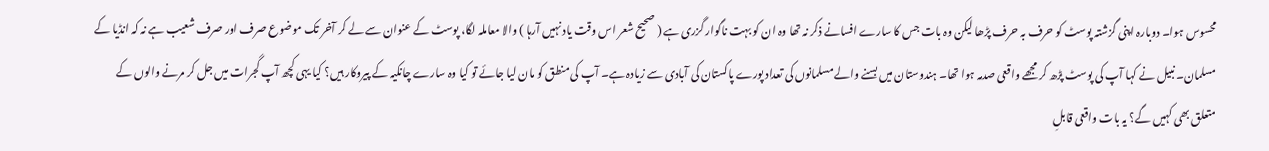محسوس ہوا۔ دوبارہ اپنی گزشتہ پوسٹ کو حرف بہ حرف پڑھا لیکن وہ بات جس کا سارے افسانے ذکر نہ تھا وہ ان کو بہت ناگوار گزری ہے ( صحیح شعر اس وقت یاد نہیں آرہا ) والا معاملہ لگا، پوسٹ کے عنوان سے لے کر آخر تک موضوع صرف اور صرف شعیب ہے نہ کہ انڈیا کے مسلمان۔ نبیل نے کہا آپ کی پوسٹ پڑھ کر مجھے واقعی صدمہ ہوا تھا۔ ہندوستان میں بسنے والے مسلمانوں کی تعداد پورے پاکستان کی آبادی سے زیادہ ہے۔ آپ کی منطق کو مان لیا جائے تو کیا وہ سارے چانکیہ کے پیروکار ہیں؟ کیا یہی کچھ آپ گجرات میں جل کر مرنے والوں کے متعلق بھی کہیں گے؟ یہ بات واقعی قابلِ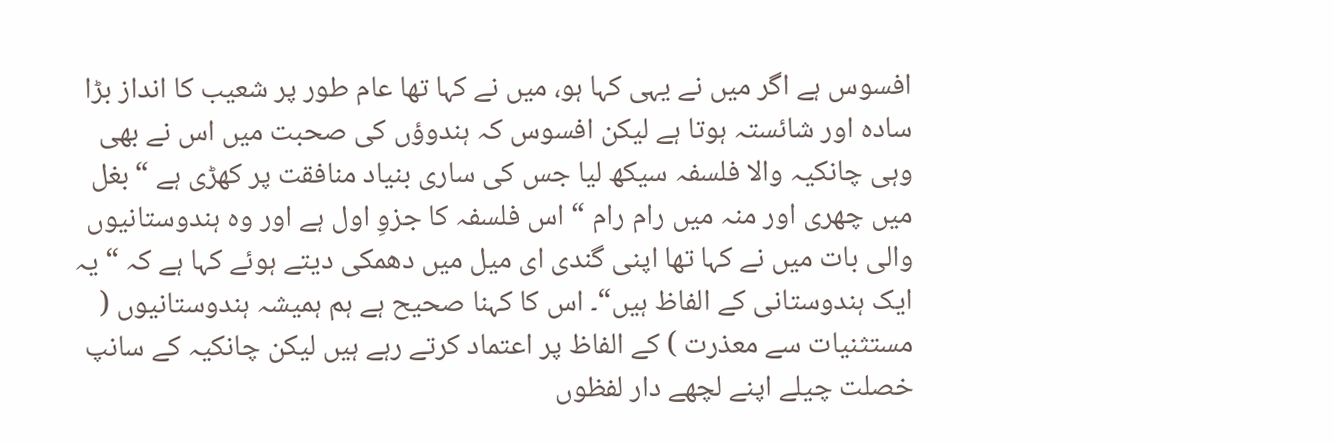افسوس ہے اگر میں نے یہی کہا ہو، میں نے کہا تھا عام طور پر شعیب کا انداز بڑا سادہ اور شائستہ ہوتا ہے لیکن افسوس کہ ہندوؤں کی صحبت میں اس نے بھی وہی چانکیہ والا فلسفہ سیکھ لیا جس کی ساری بنیاد منافقت پر کھڑی ہے “بغل میں چھری اور منہ میں رام رام “ اس فلسفہ کا جزوِ اول ہے اور وہ ہندوستانیوں والی بات میں نے کہا تھا اپنی گندی ای میل میں دھمکی دیتے ہوئے کہا ہے کہ “ یہ ایک ہندوستانی کے الفاظ ہیں“۔ اس کا کہنا صحیح ہے ہم ہمیشہ ہندوستانیوں ( مستثنیات سے معذرت ) کے الفاظ پر اعتماد کرتے رہے ہیں لیکن چانکیہ کے سانپ خصلت چیلے اپنے لچھے دار لفظوں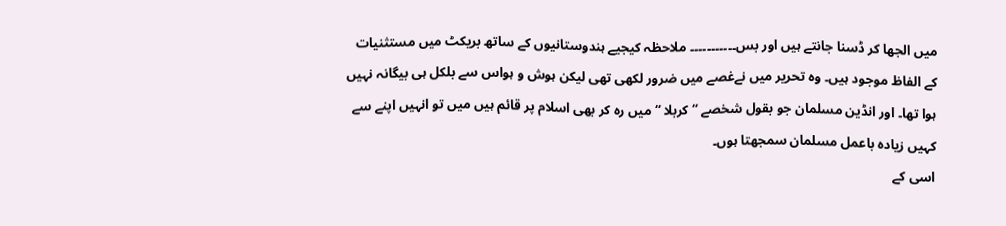میں الجھا کر ڈسنا جانتے ہیں اور بس۔۔۔۔۔۔۔۔۔۔۔ ملاحظہ کیجیے ہندوستانیوں کے ساتھ بریکٹ میں مستثنیات کے الفاظ موجود ہیں۔ وہ تحریر میں نےغصے میں ضرور لکھی تھی لیکن ہوش و ہواس سے بلکل ہی بیگانہ نہیں ہوا تھا۔ اور انڈین مسلمان جو بقول شخصے “ کربلا “ میں رہ کر بھی اسلام پر قائم ہیں میں تو انہیں اپنے سے کہیں زیادہ باعمل مسلمان سمجھتا ہوں۔
اسی کے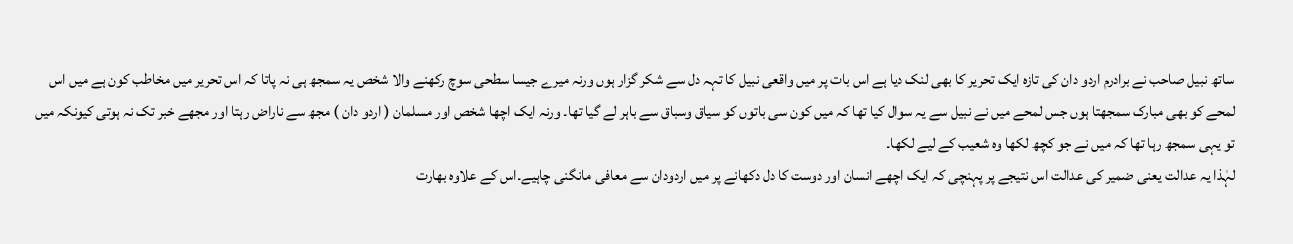ساتھ نبیل صاحب نے برادرم اردو دان کی تازہ ایک تحریر کا بھی لنک دیا ہے اس بات پر میں واقعی نبیل کا تہہ دل سے شکر گزار ہوں ورنہ میرے جیسا سطحی سوچ رکھنے والا شخص یہ سمجھ ہی نہ پاتا کہ اس تحریر میں مخاطب کون ہے میں اس لمحے کو بھی مبارک سمجھتا ہوں جس لمحے میں نے نبیل سے یہ سوال کیا تھا کہ میں کون سی باتوں کو سیاق وسباق سے باہر لے گیا تھا۔ ورنہ ایک اچھا شخص اور مسلمان ( اردو دان ) مجھ سے ناراض رہتا اور مجھے خبر تک نہ ہوتی کیونکہ میں تو یہی سمجھ رہا تھا کہ میں نے جو کچھ لکھا وہ شعیب کے لیے لکھا۔
لہٰذا یہ عدالت یعنی ضمیر کی عدالت اس نتیجے پر پہنچی کہ ایک اچھے انسان اور دوست کا دل دکھانے پر میں اردودان سے معافی مانگنی چاہیے۔اس کے علاوہ بھارت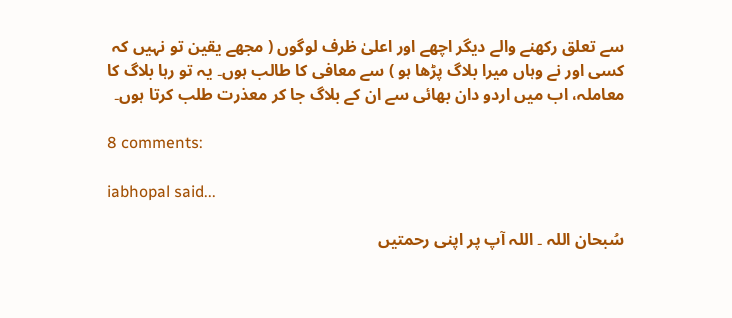سے تعلق رکھنے والے دیگر اچھے اور اعلیٰ ظرف لوگوں ( مجھے یقین تو نہیں کہ کسی اور نے وہاں میرا بلاگ پڑھا ہو ) سے معافی کا طالب ہوں۔ یہ تو رہا بلاگ کا معاملہ، اب میں اردو دان بھائی سے ان کے بلاگ جا کر معذرت طلب کرتا ہوں۔

8 comments:

iabhopal said...

سُبحان اللہ ۔ اللہ آپ پر اپنی رحمتيں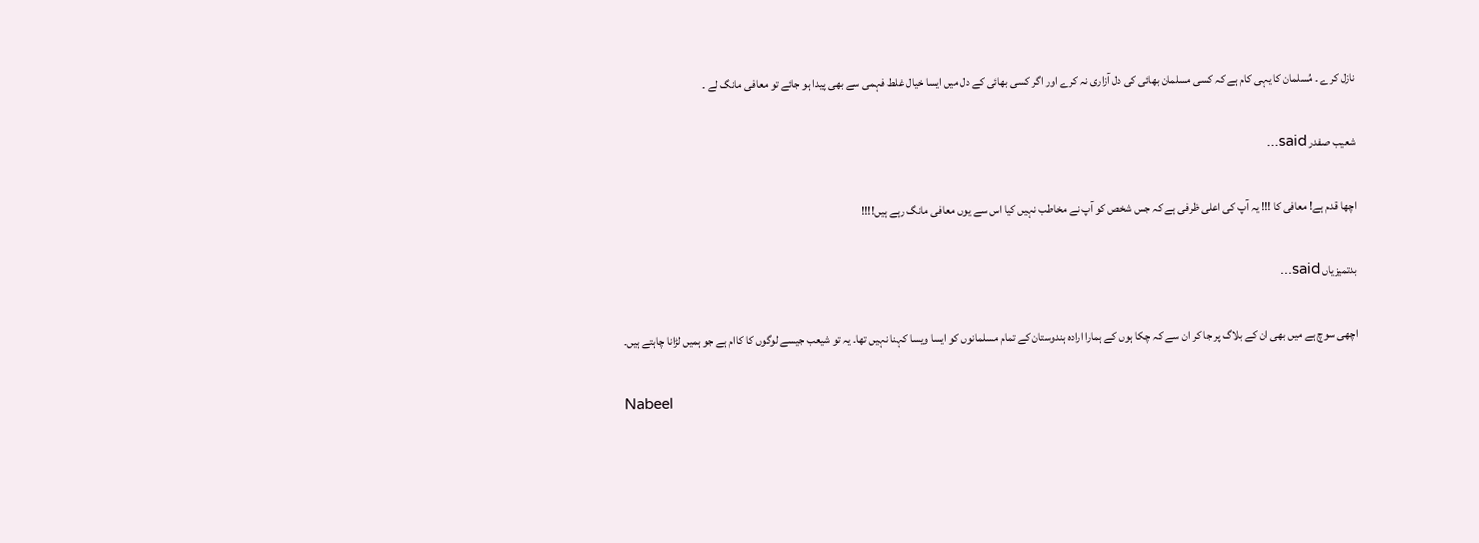نازل کرے ۔ مُسلمان کا يہی کام ہے کہ کسی مسلمان بھائی کی دل آزاری نہ کرے اور اگر کسی بھائی کے دل ميں ايسا خيال غلط فہمی سے بھی پيدا ہو جائے تو معافی مانگ لے ۔

شعیب صفدر said...

اچھا قدم ہے! معافی کا !!! یہ آپ کی اعلی ظرفی ہے کہ جس شخص کو آپ نے مخاطب نہیں کیا اس سے یوں معافی مانگ رہے ہیں!!!!

بدتمیزیاں said...

اچھی سوچ ہے میں بھی ان کے بلاگ پر جا کر ان سے کہ چکا ہوں کے ہمارا ارادہ ہندوستان کے تمام مسلمانوں کو ایسا ویسا کہنا نہیں تھا۔ یہ تو شیعب جیسے لوگوں کا کاام ہے جو ہمیں لڑانا چاہتے ہیں۔

Nabeel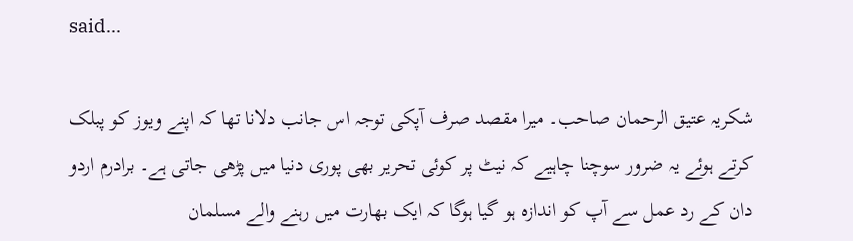said...

شکریہ عتیق الرحمان صاحب۔ میرا مقصد صرف آپکی توجہ اس جانب دلانا تھا کہ اپنے ویوز کو پبلک کرتے ہوئے یہ ضرور سوچنا چاہیے کہ نیٹ ‌پر کوئی تحریر بھی پوری دنیا میں پڑھی جاتی ہے۔ برادرم اردو دان کے رد عمل سے آپ کو اندازہ ہو گیا ہوگا کہ ایک بھارت میں رہنے والے مسلمان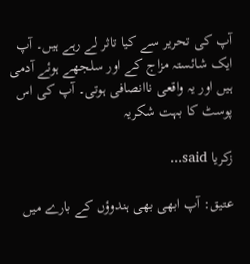آپ کی تحریر سے کیا تاثر لے رہے ہیں۔ آپ ایک شائستہ مزاج کے اور سلجھے ہوئے آدمی ہیں اور یہ واقعی ناانصافی ہوتی۔ آپ کی اس پوسٹ کا بہت شکریہ

زکریا said...

عتیق: آپ ابھی بھی ہندوؤں کے بارے میں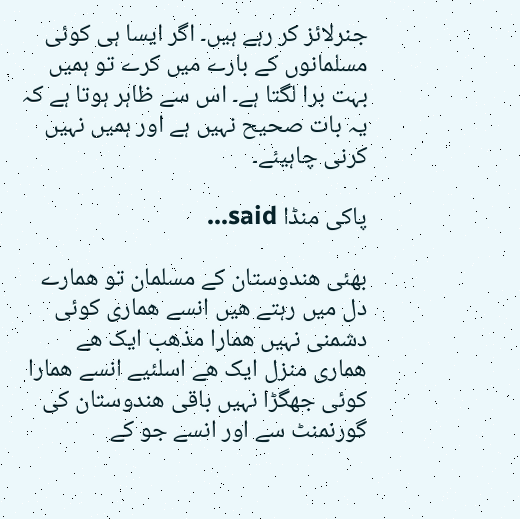جنرلائز کر رہے ہیں۔ اگر ایسا ہی کوئی مسلمانوں کے بارے میں کرے تو ہمیں بہت برا لگتا ہے۔ اس سے ظاہر ہوتا ہے کہ یہ بات صحیح نہیں ہے اور ہمیں نہیں کرنی چاہیئے۔

پاکی منڈا said...

بھئی ھندوستان کے مسلمان تو ھمارے دل میں رہتے ھیں انسے ھماری کوئی دشمنی نہیں ھمارا مذھب ایک ھے ھماری منزل ایک ھے اسلئیے انسے ھمارا کوئی جھگڑا نہیں باقی ھندوستان کی گورنمنٹ سے اور انسے جو کے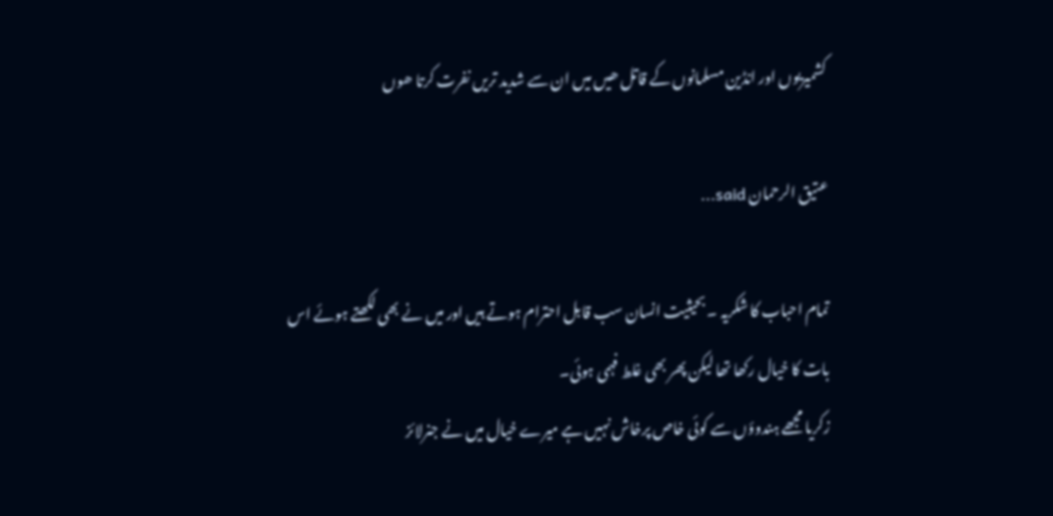کشمیریوں اور انڈین مسلمانوں کے قاتل ھیں میں ان سے شدید تریں نفرت کرتا ھوں

عتیق الرحمان said...

تمام احباب کا شکریہ ۔ بحیثیت انسان سب قابل احترام ہوتے ہیں اور میں نے بھی لکھتے ہوئے اس بات کا خیال رکھا تھا لیکن پھر بھی غلط فہمی ہوئی۔
زکریا مجھے ہندوؤں سے کوئی خاص پرخاش نہیں ہے میرے خیال میں نے جنرلائز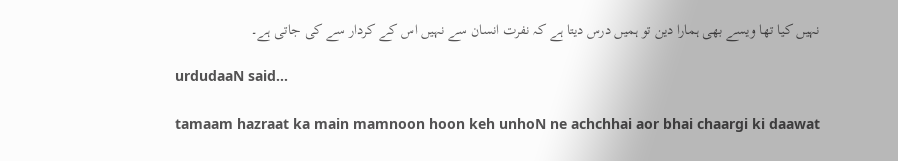نہیں کیا تھا ویسے بھی ہمارا دین تو ہمیں درس دیتا ہے کہ نفرت انسان سے نہیں اس کے کردار سے کی جاتی ہے۔

urdudaaN said...

tamaam hazraat ka main mamnoon hoon keh unhoN ne achchhai aor bhai chaargi ki daawat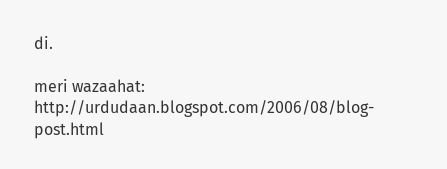di.

meri wazaahat:
http://urdudaan.blogspot.com/2006/08/blog-post.html